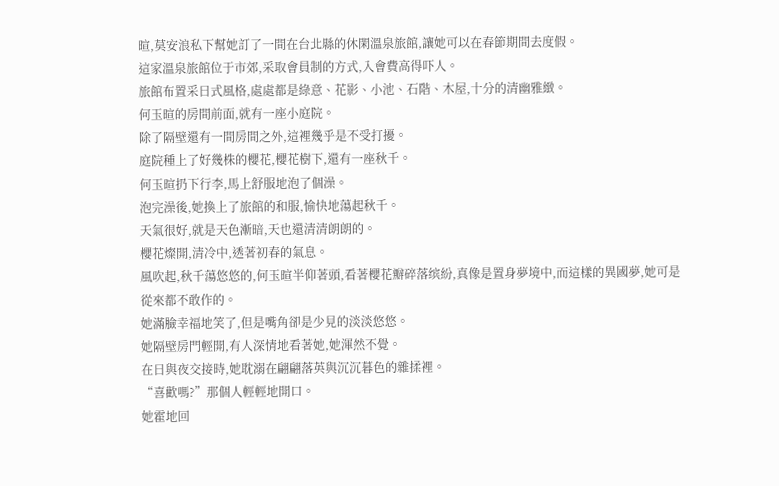暄,莫安浪私下幫她訂了一間在台北縣的休閑溫泉旅館,讓她可以在春節期間去度假。
這家溫泉旅館位于市郊,采取會員制的方式,入會費高得吓人。
旅館布置采日式風格,處處都是綠意、花影、小池、石階、木屋,十分的清幽雅緻。
何玉暄的房間前面,就有一座小庭院。
除了隔壁還有一間房間之外,這裡幾乎是不受打擾。
庭院種上了好幾株的櫻花,櫻花樹下,還有一座秋千。
何玉暄扔下行李,馬上舒服地泡了個澡。
泡完澡後,她換上了旅館的和服,愉快地蕩起秋千。
天氣很好,就是天色漸暗,天也還清清朗朗的。
櫻花燦開,清冷中,透著初春的氣息。
風吹起,秋千蕩悠悠的,何玉暄半仰著頭,看著櫻花瓣碎落缤紛,真像是置身夢境中,而這樣的異國夢,她可是從來都不敢作的。
她滿臉幸福地笑了,但是嘴角卻是少見的淡淡悠悠。
她隔壁房門輕開,有人深情地看著她,她渾然不覺。
在日與夜交接時,她耽溺在翩翩落英與沉沉暮色的雜揉裡。
“喜歡嗎?”那個人輕輕地開口。
她霍地回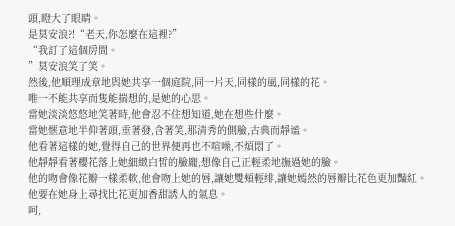頭,瞪大了眼睛。
是莫安浪?!“老天,你怎麼在這裡?”
“我訂了這個房間。
”莫安浪笑了笑。
然後,他順理成章地與她共享一個庭院,同一片天,同樣的風,同樣的花。
唯一不能共享而隻能揣想的,是她的心思。
當她淡淡悠悠地笑著時,他會忍不住想知道,她在想些什麼。
當她惬意地半仰著頭,垂著發,含著笑,那清秀的側臉,古典而靜谧。
他看著這樣的她,覺得自己的世界便再也不喧噪,不煩悶了。
他靜靜看著櫻花落上她細緻白皙的臉龐,想像自己正輕柔地撫過她的臉。
他的吻會像花瓣一樣柔軟,他會吻上她的唇,讓她雙頰輕绯,讓她嫣然的唇瓣比花色更加豔紅。
他要在她身上尋找比花更加香甜誘人的氣息。
呵,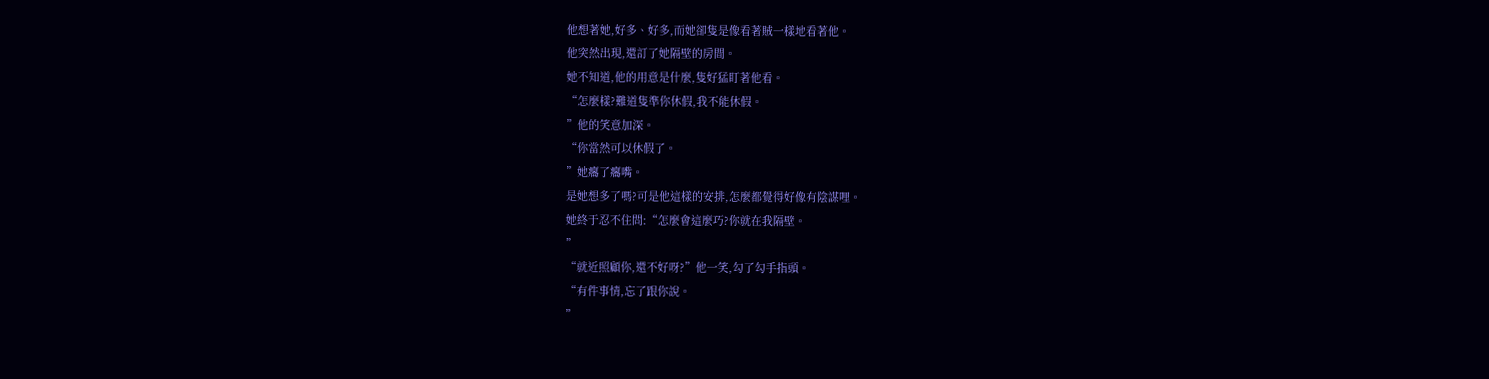他想著她,好多、好多,而她卻隻是像看著賊一樣地看著他。
他突然出現,還訂了她隔壁的房間。
她不知道,他的用意是什麼,隻好猛盯著他看。
“怎麼樣?難道隻準你休假,我不能休假。
”他的笑意加深。
“你當然可以休假了。
”她癟了癟嘴。
是她想多了嗎?可是他這樣的安排,怎麼都覺得好像有陰謀哩。
她終于忍不住問:“怎麼會這麼巧?你就在我隔壁。
”
“就近照顧你,還不好呀?”他一笑,勾了勾手指頭。
“有件事情,忘了跟你說。
”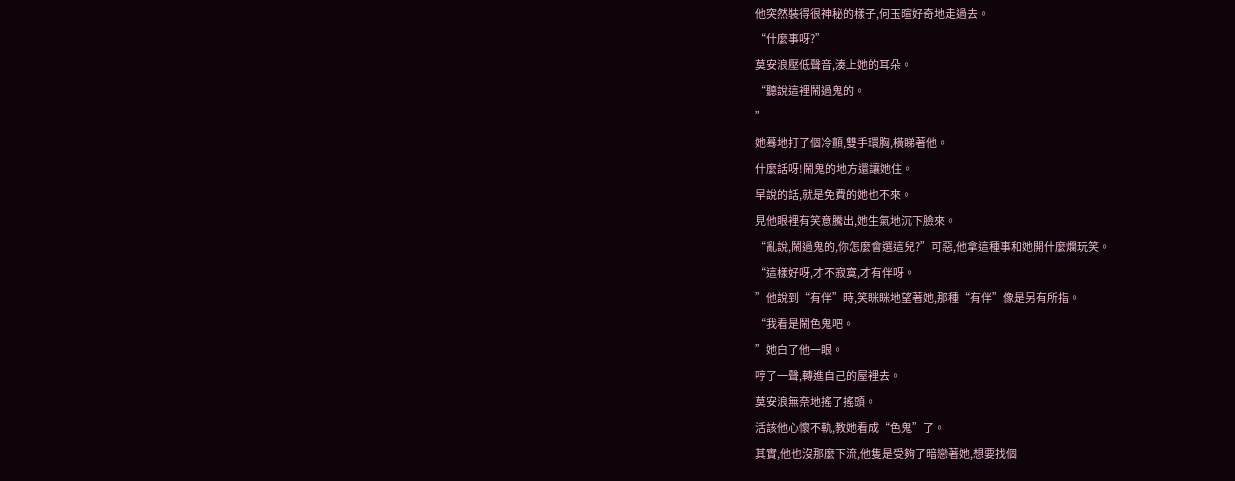他突然裝得很神秘的樣子,何玉暄好奇地走過去。
“什麼事呀?”
莫安浪壓低聲音,湊上她的耳朵。
“聽說這裡鬧過鬼的。
”
她蓦地打了個冷顫,雙手環胸,橫睇著他。
什麼話呀!鬧鬼的地方還讓她住。
早說的話,就是免費的她也不來。
見他眼裡有笑意騰出,她生氣地沉下臉來。
“亂說,鬧過鬼的,你怎麼會選這兒?”可惡,他拿這種事和她開什麼爛玩笑。
“這樣好呀,才不寂寞,才有伴呀。
”他說到“有伴”時,笑眯眯地望著她,那種“有伴”像是另有所指。
“我看是鬧色鬼吧。
”她白了他一眼。
哼了一聲,轉進自己的屋裡去。
莫安浪無奈地搖了搖頭。
活該他心懷不軌,教她看成“色鬼”了。
其實,他也沒那麼下流,他隻是受夠了暗戀著她,想要找個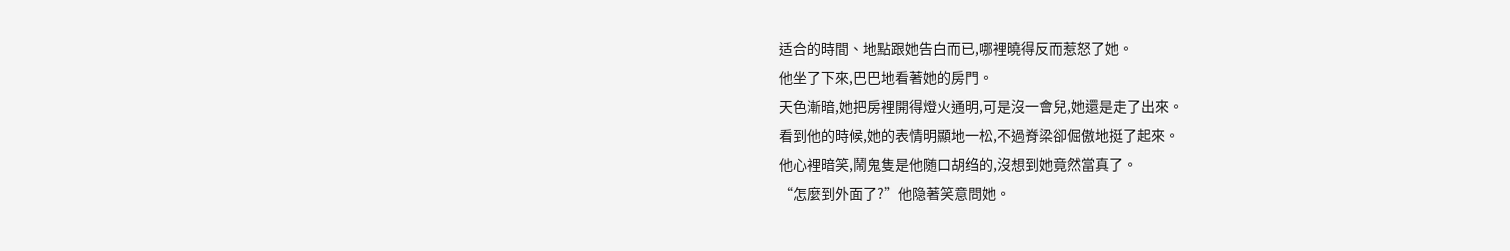适合的時間、地點跟她告白而已,哪裡曉得反而惹怒了她。
他坐了下來,巴巴地看著她的房門。
天色漸暗,她把房裡開得燈火通明,可是沒一會兒,她還是走了出來。
看到他的時候,她的表情明顯地一松,不過脊梁卻倔傲地挺了起來。
他心裡暗笑,鬧鬼隻是他随口胡绉的,沒想到她竟然當真了。
“怎麼到外面了?”他隐著笑意問她。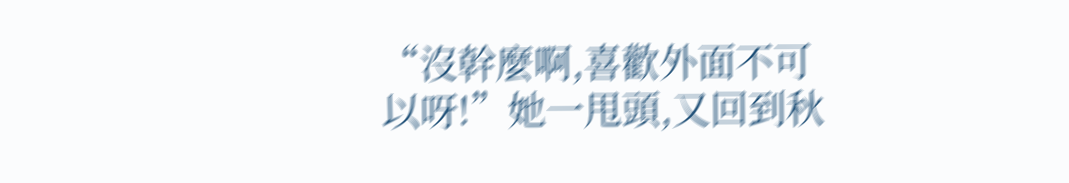“沒幹麼啊,喜歡外面不可以呀!”她一甩頭,又回到秋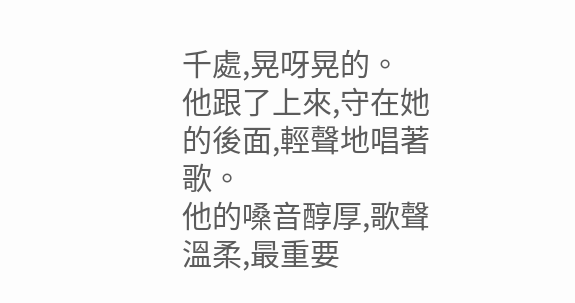千處,晃呀晃的。
他跟了上來,守在她的後面,輕聲地唱著歌。
他的嗓音醇厚,歌聲溫柔,最重要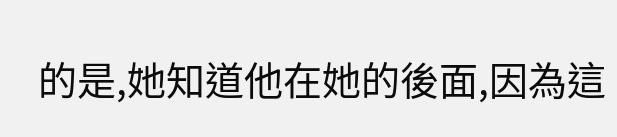的是,她知道他在她的後面,因為這